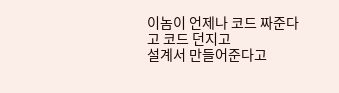이놈이 언제나 코드 짜준다고 코드 던지고
설계서 만들어준다고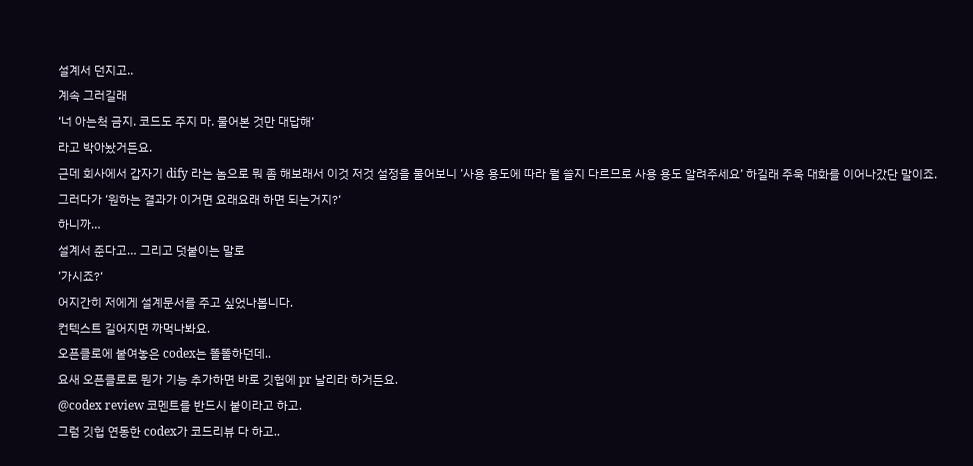설계서 던지고..
계속 그러길래
‘너 아는척 금지. 코드도 주지 마. 물어본 것만 대답해‘
라고 박아놨거든요.
근데 회사에서 갑자기 dify 라는 놈으로 뭐 좀 해보래서 이것 저것 설정을 물어보니 ’사용 용도에 따라 뭘 쓸지 다르므로 사용 용도 알려주세요’ 하길래 주욱 대화를 이어나갔단 말이죠.
그러다가 ‘원하는 결과가 이거면 요래요래 하면 되는거지?‘
하니까…
설계서 준다고… 그리고 덧붙이는 말로
’가시죠?‘
어지간히 저에게 설계문서를 주고 싶었나봅니다.
컨텍스트 길어지면 까먹나봐요.
오픈클로에 붙여놓은 codex는 똘똘하던데..
요새 오픈클로로 뭔가 기능 추가하면 바로 깃헙에 pr 날리라 하거든요.
@codex review 코멘트를 반드시 붙이라고 하고.
그럼 깃헙 연동한 codex가 코드리뷰 다 하고..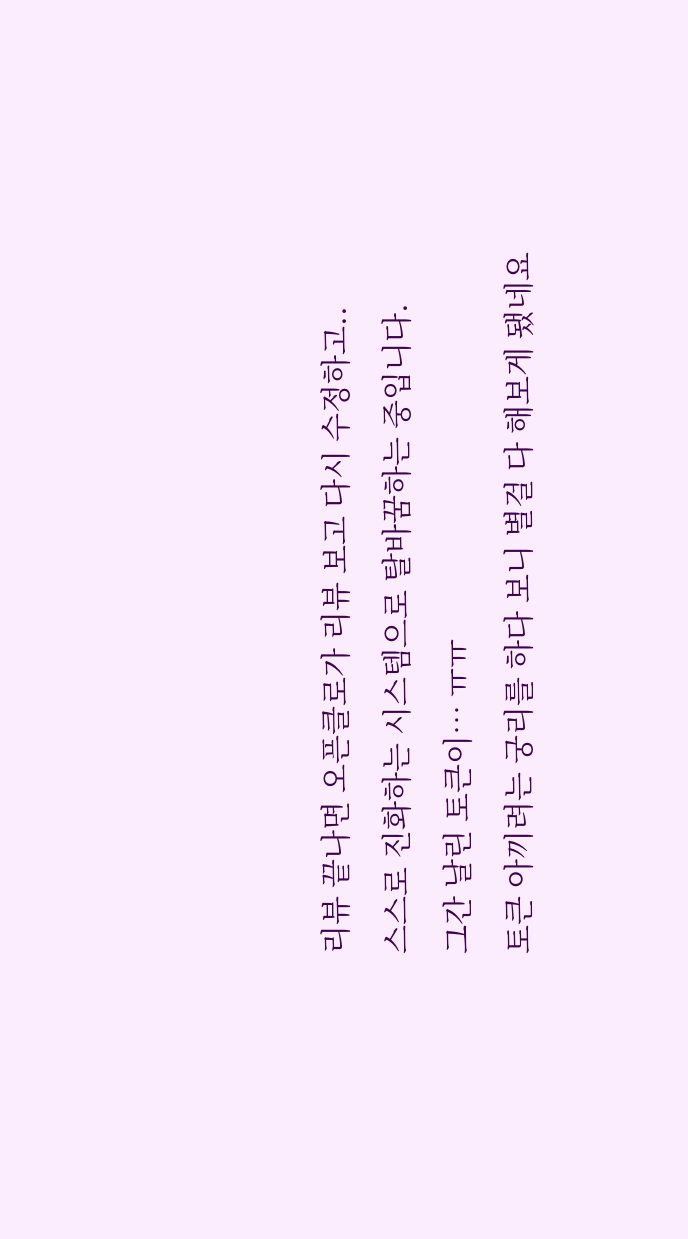리뷰 끝나면 오픈클로가 리뷰 보고 다시 수정하고..
스스로 진화하는 시스템으로 탈바꿈하는 중입니다.
그간 날린 토큰이… ㅠㅠ
토큰 아끼려는 궁리를 하다 보니 별걸 다 해보게 됐네요